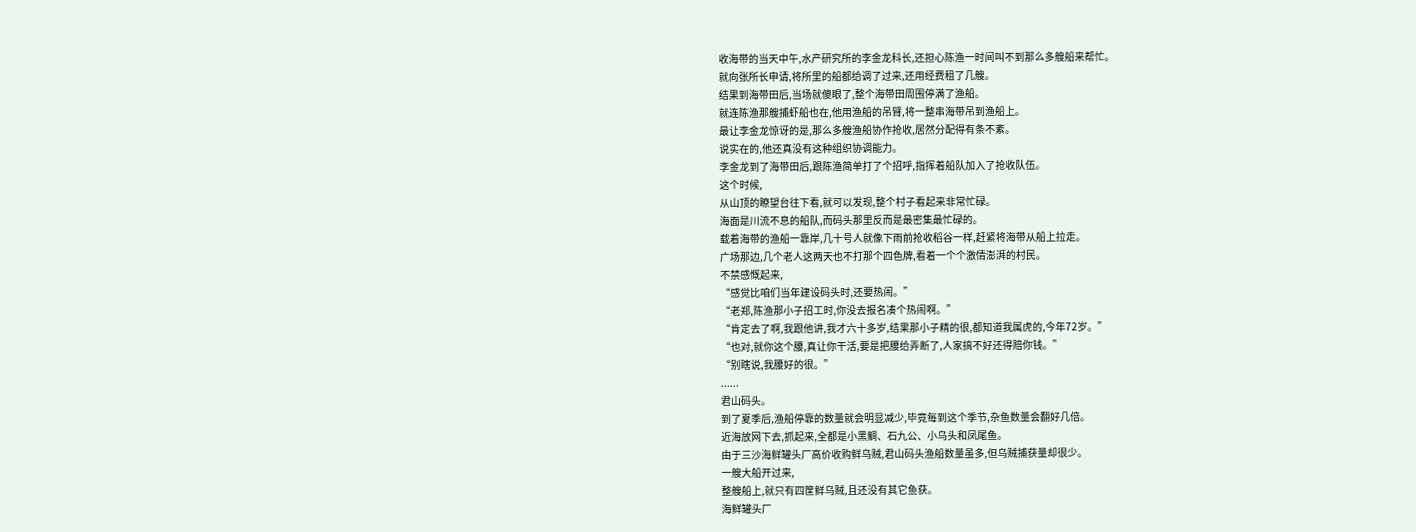收海带的当天中午,水产研究所的李金龙科长,还担心陈渔一时间叫不到那么多艘船来帮忙。
就向张所长申请,将所里的船都给调了过来,还用经费租了几艘。
结果到海带田后,当场就傻眼了,整个海带田周围停满了渔船。
就连陈渔那艘捕虾船也在,他用渔船的吊臂,将一整串海带吊到渔船上。
最让李金龙惊讶的是,那么多艘渔船协作抢收,居然分配得有条不紊。
说实在的,他还真没有这种组织协调能力。
李金龙到了海带田后,跟陈渔简单打了个招呼,指挥着船队加入了抢收队伍。
这个时候,
从山顶的瞭望台往下看,就可以发现,整个村子看起来非常忙碌。
海面是川流不息的船队,而码头那里反而是最密集最忙碌的。
载着海带的渔船一靠岸,几十号人就像下雨前抢收稻谷一样,赶紧将海带从船上拉走。
广场那边,几个老人这两天也不打那个四色牌,看着一个个激情澎湃的村民。
不禁感慨起来,
“感觉比咱们当年建设码头时,还要热闹。”
“老郑,陈渔那小子招工时,你没去报名凑个热闹啊。”
“肯定去了啊,我跟他讲,我才六十多岁,结果那小子精的很,都知道我属虎的,今年72岁。”
“也对,就你这个腰,真让你干活,要是把腰给弄断了,人家搞不好还得赔你钱。”
“别瞎说,我腰好的很。”
......
君山码头。
到了夏季后,渔船停靠的数量就会明显减少,毕竟每到这个季节,杂鱼数量会翻好几倍。
近海放网下去,抓起来,全都是小黑鲷、石九公、小乌头和凤尾鱼。
由于三沙海鲜罐头厂高价收购鲜乌贼,君山码头渔船数量虽多,但乌贼捕获量却很少。
一艘大船开过来,
整艘船上,就只有四筐鲜乌贼,且还没有其它鱼获。
海鲜罐头厂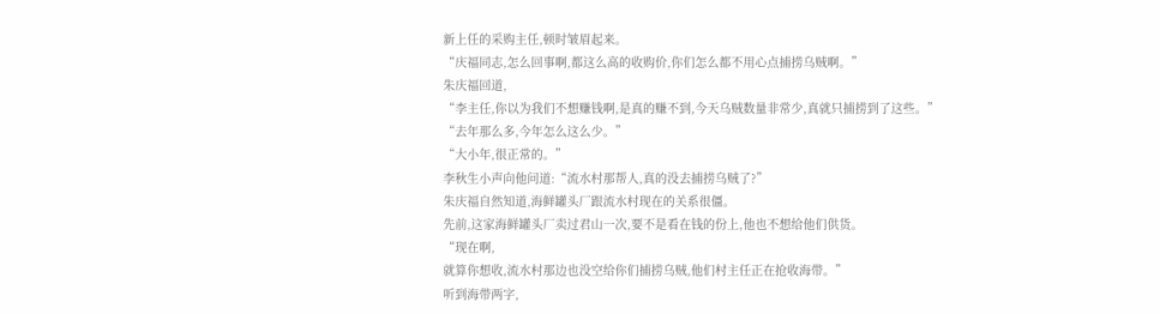新上任的采购主任,顿时皱眉起来。
“庆福同志,怎么回事啊,都这么高的收购价,你们怎么都不用心点捕捞乌贼啊。”
朱庆福回道,
“李主任,你以为我们不想赚钱啊,是真的赚不到,今天乌贼数量非常少,真就只捕捞到了这些。”
“去年那么多,今年怎么这么少。”
“大小年,很正常的。”
李秋生小声向他问道:“流水村那帮人,真的没去捕捞乌贼了?”
朱庆福自然知道,海鲜罐头厂跟流水村现在的关系很僵。
先前,这家海鲜罐头厂卖过君山一次,要不是看在钱的份上,他也不想给他们供货。
“现在啊,
就算你想收,流水村那边也没空给你们捕捞乌贼,他们村主任正在抢收海带。”
听到海带两字,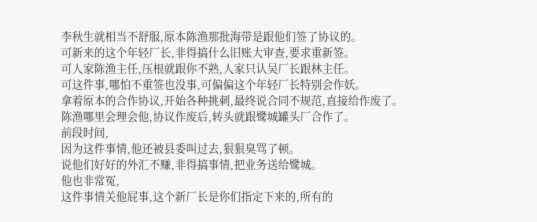李秋生就相当不舒服,原本陈渔那批海带是跟他们签了协议的。
可新来的这个年轻厂长,非得搞什么旧账大审查,要求重新签。
可人家陈渔主任,压根就跟你不熟,人家只认吴厂长跟林主任。
可这件事,哪怕不重签也没事,可偏偏这个年轻厂长特别会作妖。
拿着原本的合作协议,开始各种挑刺,最终说合同不规范,直接给作废了。
陈渔哪里会理会他,协议作废后,转头就跟鹭城罐头厂合作了。
前段时间,
因为这件事情,他还被县委叫过去,狠狠臭骂了顿。
说他们好好的外汇不赚,非得搞事情,把业务送给鹭城。
他也非常冤,
这件事情关他屁事,这个新厂长是你们指定下来的,所有的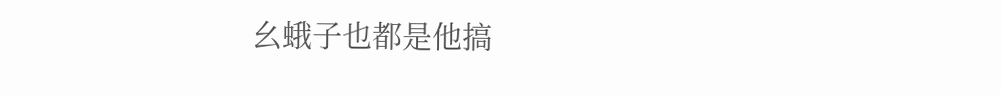幺蛾子也都是他搞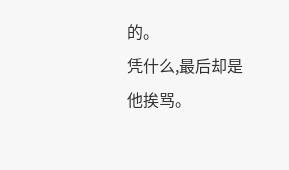的。
凭什么,最后却是他挨骂。